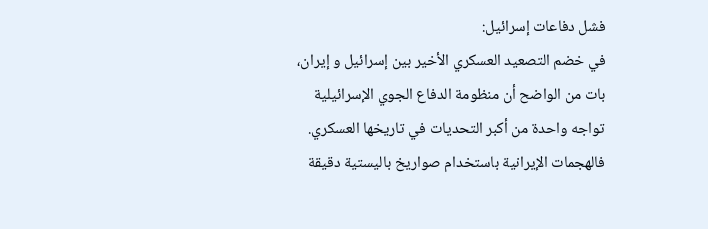فشل دفاعات إسرائيل:
في خضم التصعيد العسكري الأخير بين إسرائيل و إيران، بات من الواضح أن منظومة الدفاع الجوي الإسرائيلية تواجه واحدة من أكبر التحديات في تاريخها العسكري. فالهجمات الإيرانية باستخدام صواريخ باليستية دقيقة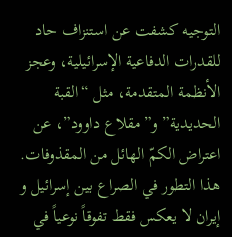التوجيه كشفت عن استنزاف حاد للقدرات الدفاعية الإسرائيلية، وعجز الأنظمة المتقدمة، مثل “القبة الحديدية” و”مقلاع داوود”، عن اعتراض الكمّ الهائل من المقذوفات.
هذا التطور في الصراع بين إسرائيل و إيران لا يعكس فقط تفوقاً نوعياً في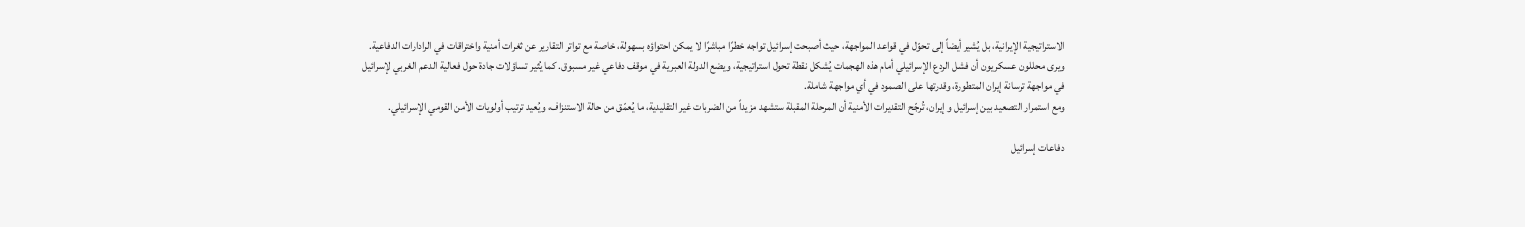الاستراتيجية الإيرانية، بل يُشير أيضاً إلى تحوّل في قواعد المواجهة، حيث أصبحت إسرائيل تواجه خطرًا مباشرًا لا يمكن احتواؤه بسهولة، خاصة مع تواتر التقارير عن ثغرات أمنية واختراقات في الرادارات الدفاعية.
ويرى محللون عسكريون أن فشل الردع الإسرائيلي أمام هذه الهجمات يُشكل نقطة تحول استراتيجية، ويضع الدولة العبرية في موقف دفاعي غير مسبوق. كما يُثير تساؤلات جادة حول فعالية الدعم الغربي لإسرائيل في مواجهة ترسانة إيران المتطورة، وقدرتها على الصمود في أي مواجهة شاملة.
ومع استمرار التصعيد بين إسرائيل و إيران، تُرجّح التقديرات الأمنية أن المرحلة المقبلة ستشهد مزيداً من الضربات غير التقليدية، ما يُعمّق من حالة الاستنزاف، ويُعيد ترتيب أولويات الأمن القومي الإسرائيلي.

دفاعات إسرائيل